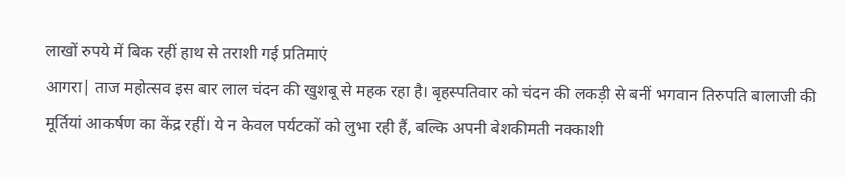लाखों रुपये में बिक रहीं हाथ से तराशी गई प्रतिमाएं
आगरा| ताज महोत्सव इस बार लाल चंदन की खुशबू से महक रहा है। बृहस्पतिवार को चंदन की लकड़ी से बनीं भगवान तिरुपति बालाजी की मूर्तियां आकर्षण का केंद्र रहीं। ये न केवल पर्यटकों को लुभा रही हैं, बल्कि अपनी बेशकीमती नक्काशी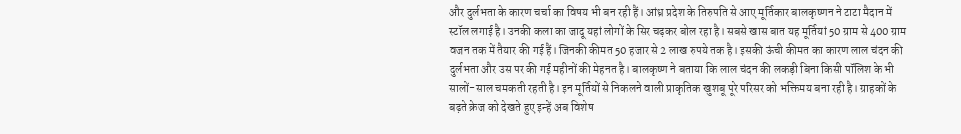और दुर्लभता के कारण चर्चा का विषय भी बन रही हैं। आंध्र प्रदेश के तिरुपति से आए मूर्तिकार बालकृष्णन ने टाटा मैदान में स्टॉल लगाई है। उनकी कला का जादू यहां लोगों के सिर चढ़कर बोल रहा है। सबसे खास बात यह मूर्तियां 50 ग्राम से 400 ग्राम वजन तक में तैयार की गई हैं। जिनकी कीमत 50 हजार से 2 लाख रुपये तक है। इसकी ऊंची कीमत का कारण लाल चंदन की दुर्लभता और उस पर की गई महीनों की मेहनत है। बालकृष्ण ने बताया कि लाल चंदन की लकड़ी बिना किसी पॉलिश के भी सालों-साल चमकती रहती है। इन मूर्तियों से निकलने वाली प्राकृतिक खुशबू पूरे परिसर को भक्तिमय बना रही है। ग्राहकों के बढ़ते क्रेज को देखते हुए इन्हें अब विशेष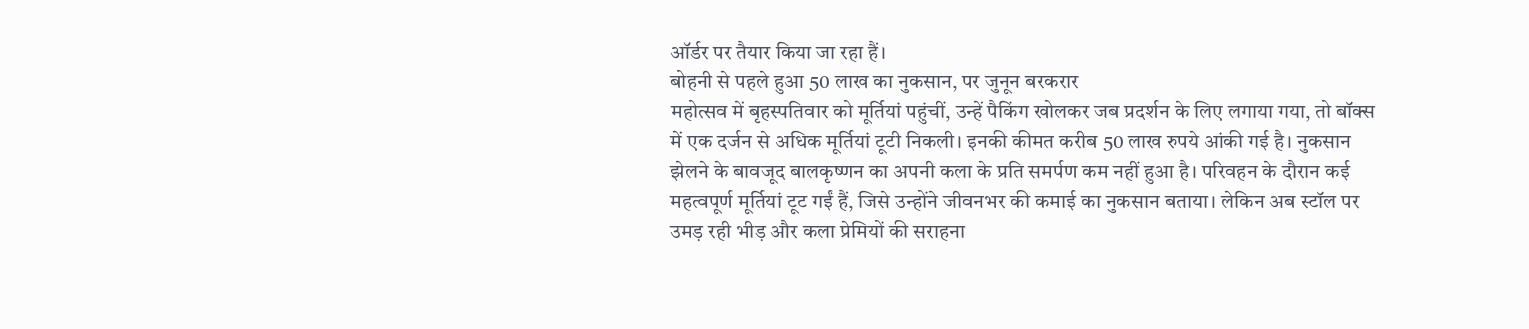ऑर्डर पर तैयार किया जा रहा हैं।
बोहनी से पहले हुआ 50 लाख का नुकसान, पर जुनून बरकरार
महोत्सव में बृहस्पतिवार को मूर्तियां पहुंचीं, उन्हें पैकिंग खोलकर जब प्रदर्शन के लिए लगाया गया, तो बॉक्स में एक दर्जन से अधिक मूर्तियां टूटी निकली। इनकी कीमत करीब 50 लाख रुपये आंकी गई है। नुकसान झेलने के बावजूद बालकृष्णन का अपनी कला के प्रति समर्पण कम नहीं हुआ है। परिवहन के दौरान कई महत्वपूर्ण मूर्तियां टूट गईं हैं, जिसे उन्होंने जीवनभर की कमाई का नुकसान बताया। लेकिन अब स्टॉल पर उमड़ रही भीड़ और कला प्रेमियों की सराहना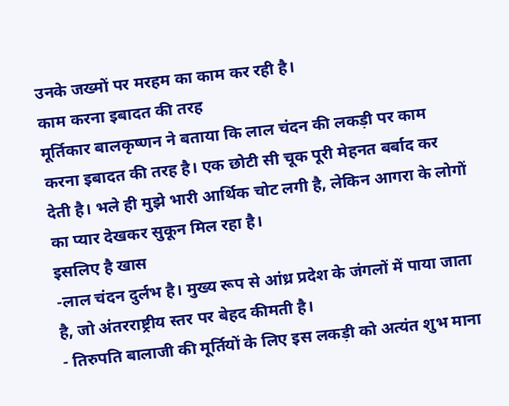उनके जख्मों पर मरहम का काम कर रही है।
काम करना इबादत की तरह
मूर्तिकार बालकृष्णन ने बताया कि लाल चंदन की लकड़ी पर काम करना इबादत की तरह है। एक छोटी सी चूक पूरी मेहनत बर्बाद कर देती है। भले ही मुझे भारी आर्थिक चोट लगी है, लेकिन आगरा के लोगों का प्यार देखकर सुकून मिल रहा है।
इसलिए है खास
-लाल चंदन दुर्लभ है। मुख्य रूप से आंध्र प्रदेश के जंगलों में पाया जाता है, जो अंतरराष्ट्रीय स्तर पर बेहद कीमती है।
- तिरुपति बालाजी की मूर्तियों के लिए इस लकड़ी को अत्यंत शुभ माना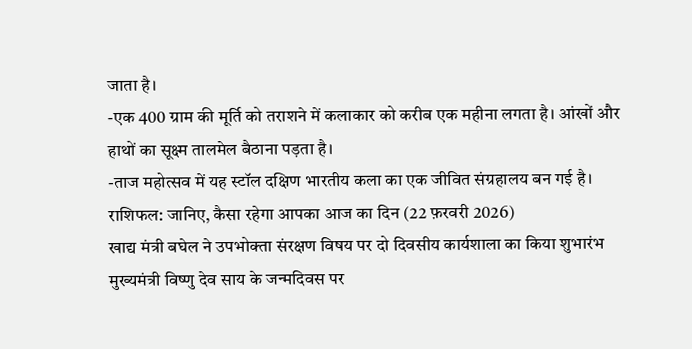जाता है।
-एक 400 ग्राम की मूर्ति को तराशने में कलाकार को करीब एक महीना लगता है। आंखों और हाथों का सूक्ष्म तालमेल बैठाना पड़ता है।
-ताज महोत्सव में यह स्टॉल दक्षिण भारतीय कला का एक जीवित संग्रहालय बन गई है।
राशिफल: जानिए, कैसा रहेगा आपका आज का दिन (22 फ़रवरी 2026)
खाद्य मंत्री बघेल ने उपभोक्ता संरक्षण विषय पर दो दिवसीय कार्यशाला का किया शुभारंभ
मुख्यमंत्री विष्णु देव साय के जन्मदिवस पर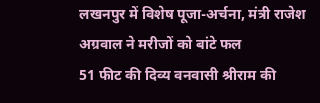लखनपुर में विशेष पूजा-अर्चना, मंत्री राजेश अग्रवाल ने मरीजों को बांटे फल
51 फीट की दिव्य वनवासी श्रीराम की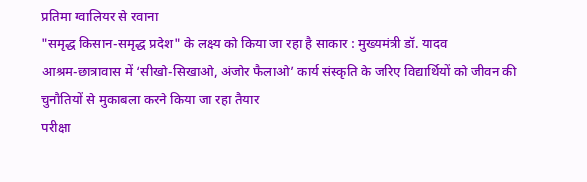प्रतिमा ग्वालियर से रवाना
"समृद्ध किसान-समृद्ध प्रदेश" के लक्ष्य को किया जा रहा है साकार : मुख्यमंत्री डॉ. यादव
आश्रम-छात्रावास में ‘सीखो-सिखाओ, अंजोर फैलाओ’ कार्य संस्कृति के जरिए विद्यार्थियों को जीवन की चुनौतियों से मुकाबला करने किया जा रहा तैयार
परीक्षा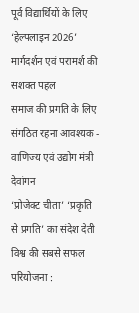पूर्व विद्यार्थियों के लिए ‘हेल्पलाइन 2026’ मार्गदर्शन एवं परामर्श की सशक्त पहल
समाज की प्रगति के लिए संगठित रहना आवश्यक - वाणिज्य एवं उद्योग मंत्री देवांगन
‘प्रोजेक्ट चीता’ ‘प्रकृति से प्रगति’ का संदेश देती विश्व की सबसे सफल परियोजना :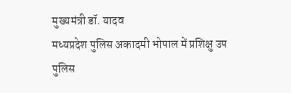मुख्यमंत्री डॉ. यादव
मध्यप्रदेश पुलिस अकादमी भोपाल में प्रशिक्षु उप पुलिस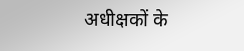अधीक्षकों के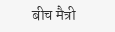बीच मैत्री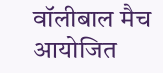वॉलीबाल मैच आयोजित